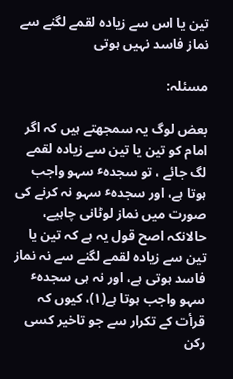تین یا اس سے زیادہ لقمے لگنے سے نماز فاسد نہیں ہوتی

مسئلہ:

بعض لوگ یہ سمجھتے ہیں کہ اگر امام کو تین یا تین سے زیادہ لقمے لگ جائے ، تو سجدہٴ سہو واجب ہوتا ہے، اور سجدہٴ سہو نہ کرنے کی صورت میں نماز لوٹانی چاہیے، حالانکہ اصح قول یہ ہے کہ تین یا تین سے زیادہ لقمے لگنے سے نہ نماز فاسد ہوتی ہے، اور نہ ہی سجدہٴ سہو واجب ہوتا ہے(۱)، کیوں کہ قرأت کے تکرار سے جو تاخیر کسی رکن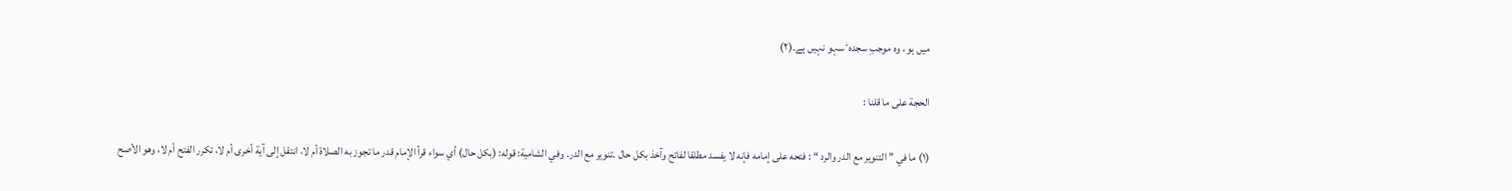میں ہو ، وہ موجبِ سجدہٴ سہو نہیں ہے۔(۲)

الحجة علی ما قلنا :

(۱) ما في ” التنویر مع الدر والرد “ : فتحه علی إمامه فإنه لا یفسد مطلقا لفاتح وآخذ بکل حال ۔تنویر مع الدر۔ وفي الشامیة: قوله: (بکل حال) أي سواء قرأ الإمام قدر ما تجوز به الصلاة أم لا، انتقل إلی آیة أخری أم لا، تکرر الفتح أم لا، وهو الأصح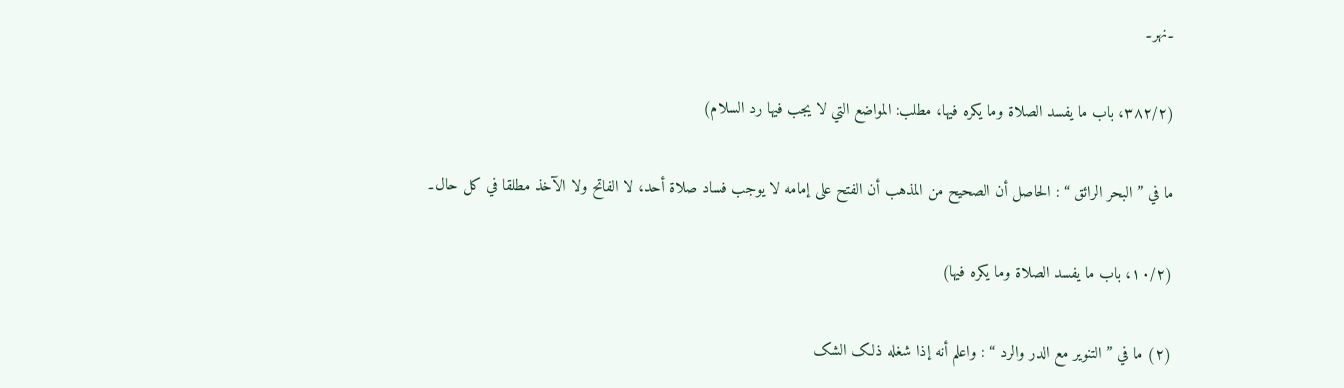۔نهر۔

(۳۸۲/۲، باب ما یفسد الصلاة وما یکره فیها، مطلب: المواضع التي لا یجب فیها رد السلام)

ما في ” البحر الرائق “ : الحاصل أن الصحیح من المذهب أن الفتح علی إمامه لا یوجب فساد صلاة أحد، لا الفاتح ولا الآخذ مطلقا في کل حال۔

(۱۰/۲، باب ما یفسد الصلاة وما یکره فیها)

(۲) ما في ” التنویر مع الدر والرد “ : واعلم أنه إذا شغله ذلک الشک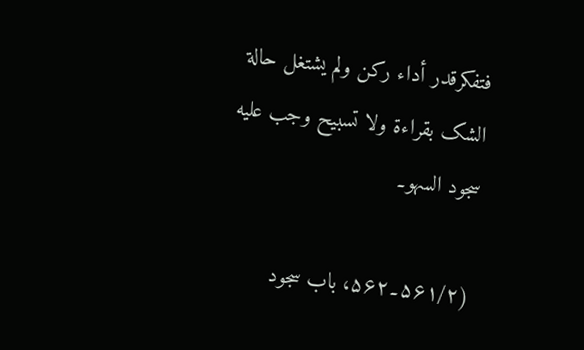فتفکرقدر أداء رکن ولم یشتغل حالة الشک بقراءة ولا تسبیح وجب علیه سجود السهو۔

(۵۶۱/۲۔۵۶۲، باب سجود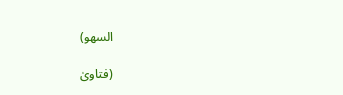السهو)

(فتاویٰ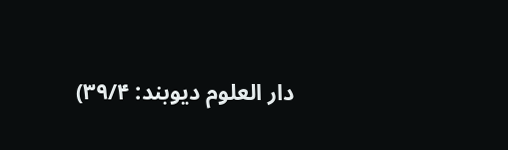دار العلوم دیوبند: ۳۹/۴)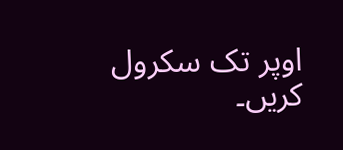اوپر تک سکرول کریں۔